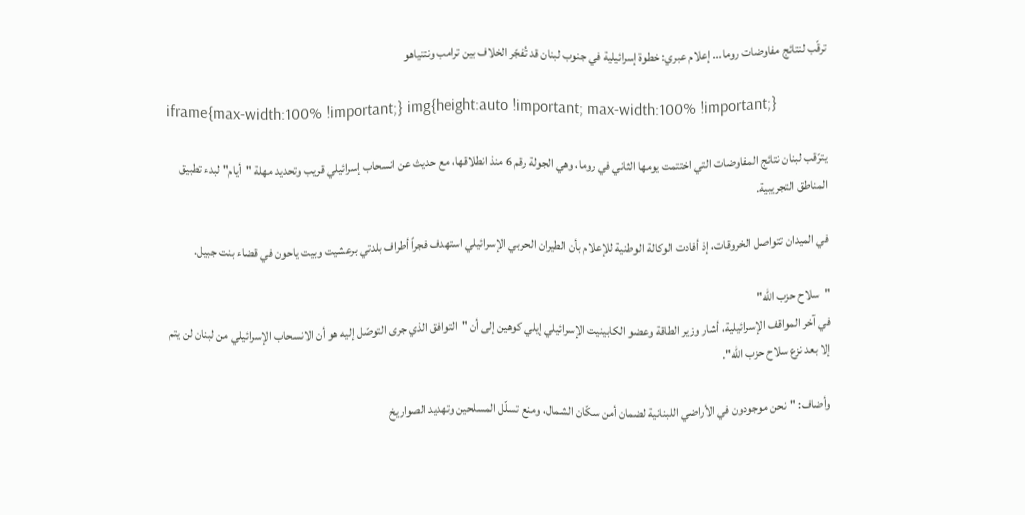ترقّب لنتائج مفاوضات روما... إعلام عبري: خطوة إسرائيلية في جنوب لبنان قد تُفجّر الخلاف بين ترامب ونتنياهو

iframe{max-width:100% !important;} img{height:auto !important; max-width:100% !important;}

يترّقب لبنان نتائج المفاوضات التي اختتمت يومها الثاني في روما، وهي الجولة رقم 6 منذ انطلاقها، مع حديث عن انسحاب إسرائيلي قريب وتحديد مهلة "أيام" لبدء تطبيق المناطق التجريبية.

في الميدان تتواصل الخروقات، إذ أفادت الوكالة الوطنية للإعلام بأن الطيران الحربي الإسرائيلي استهدف فجراً أطراف بلدتي برعشيت وبيت ياحون في قضاء بنت جبيل.

"سلاح حزب الله"
في آخر المواقف الإسرائيلية، أشار وزير الطاقة وعضو الكابينيت الإسرائيلي إيلي كوهين إلى أن "التوافق الذي جرى التوصّل إليه هو أن الانسحاب الإسرائيلي من لبنان لن يتم إلا بعد نزع سلاح حزب الله".

وأضاف: "نحن موجودون في الأراضي اللبنانية لضمان أمن سكّان الشمال، ومنع تسلّل المسلحين وتهديد الصواريخ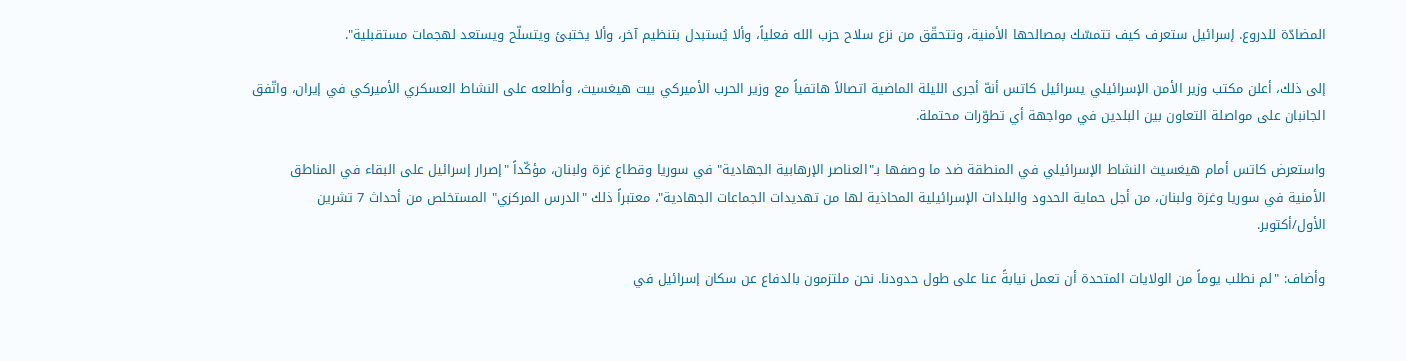المضادّة للدروع. إسرائيل ستعرف كيف تتمسّك بمصالحها الأمنية، وتتحقّق من نزع سلاح حزب الله فعلياً، وألا يُستبدل بتنظيم آخر، وألا يختبئ ويتسلّح ويستعد لهجمات مستقبلية".

إلى ذلك، أعلن مكتب وزير الأمن الإسرائيلي يسرائيل كاتس أنهّ أجرى الليلة الماضية اتصالاً هاتفياً مع وزير الحرب الأميركي بيت هيغسيث، وأطلعه على النشاط العسكري الأميركي في إيران، واتّفق الجانبان على مواصلة التعاون بين البلدين في مواجهة أي تطوّرات محتملة.

واستعرض كاتس أمام هيغسيث النشاط الإسرائيلي في المنطقة ضد ما وصفها بـ"العناصر الإرهابية الجهادية" في سوريا وقطاع غزة ولبنان، مؤكّداً "إصرار إسرائيل على البقاء في المناطق الأمنية في سوريا وغزة ولبنان، من أجل حماية الحدود والبلدات الإسرائيلية المحاذية لها من تهديدات الجماعات الجهادية"، معتبراً ذلك "الدرس المركزي" المستخلص من أحداث 7 تشرين الأول/أكتوبر.

وأضاف: "لم نطلب يوماً من الولايات المتحدة أن تعمل نيابةً عنا على طول حدودنا. نحن ملتزمون بالدفاع عن سكان إسرائيل في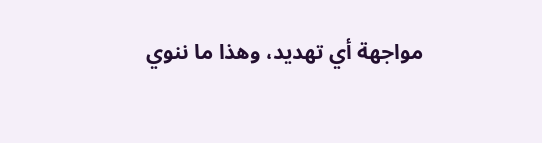مواجهة أي تهديد، وهذا ما ننوي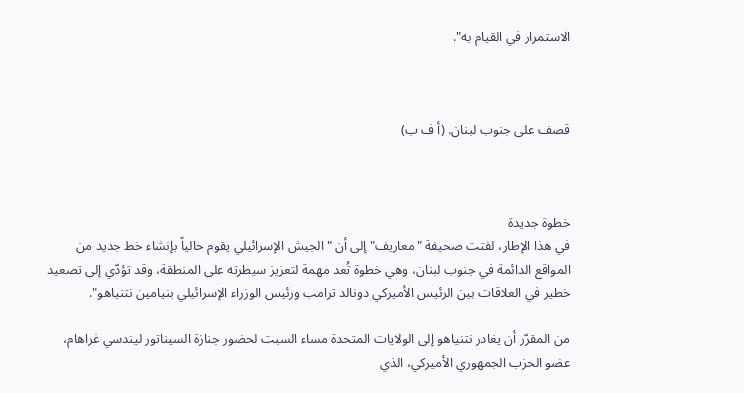الاستمرار في القيام به".



قصف على جنوب لبنان. (أ ف ب)



خطوة جديدة
في هذا الإطار، لفتت صحيفة "معاريف" إلى أن "الجيش الإسرائيلي يقوم حالياً بإنشاء خط جديد من المواقع الدائمة في جنوب لبنان، وهي خطوة تُعد مهمة لتعزيز سيطرته على المنطقة، وقد تؤدّي إلى تصعيد خطير في العلاقات بين الرئيس الأميركي دونالد ترامب ورئيس الوزراء الإسرائيلي بنيامين نتنياهو".

من المقرّر أن يغادر نتنياهو إلى الولايات المتحدة مساء السبت لحضور جنازة السيناتور ليندسي غراهام، عضو الحزب الجمهوري الأميركي، الذي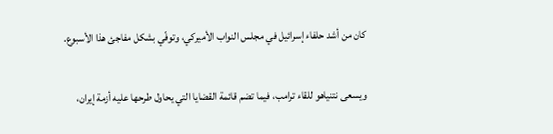كان من أشد حلفاء إسرائيل في مجلس النواب الأميركي، وتوفّي بشكل مفاجئ هذا الأسبوع.

ويسعى نتنياهو للقاء ترامب، فيما تضم قائمة القضايا التي يحاول طرحها عليه أزمة إيران،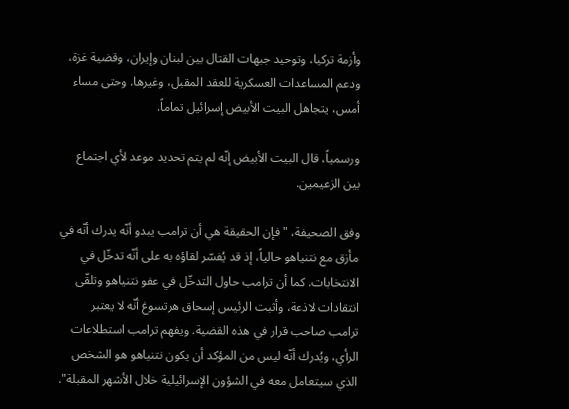وأزمة تركيا، وتوحيد جبهات القتال بين لبنان وإيران، وقضية غزة، ودعم المساعدات العسكرية للعقد المقبل، وغيرها. وحتى مساء أمس، يتجاهل البيت الأبيض إسرائيل تماماً.

ورسمياً، قال البيت الأبيض إنّه لم يتم تحديد موعد لأي اجتماع بين الزعيمين.

وفق الصحيفة، "فإن الحقيقة هي أن ترامب يبدو أنّه يدرك أنّه في مأزق مع نتنياهو حالياً، إذ قد يُفسّر لقاؤه به على أنّه تدخّل في الانتخابات. كما أن ترامب حاول التدخّل في عفو نتنياهو وتلقّى انتقادات لاذعة، وأثبت الرئيس إسحاق هرتسوغ أنّه لا يعتبر ترامب صاحب قرار في هذه القضية. ويفهم ترامب استطلاعات الرأي، ويُدرك أنّه ليس من المؤكد أن يكون نتنياهو هو الشخص الذي سيتعامل معه في الشؤون الإسرائيلية خلال الأشهر المقبلة".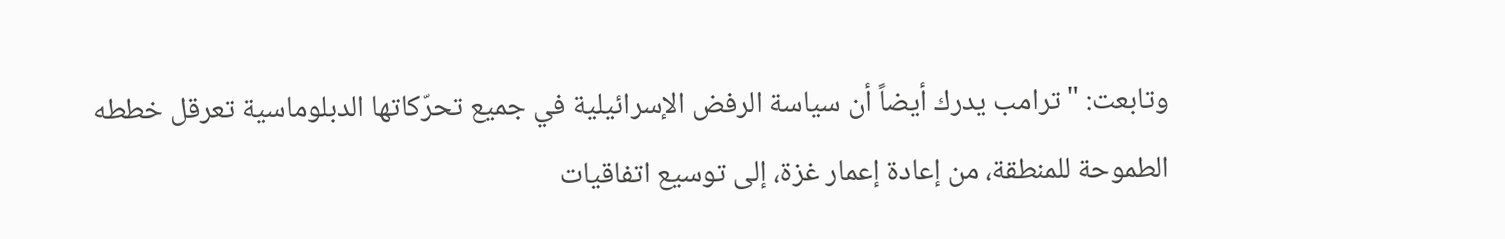وتابعت: "ترامب يدرك أيضاً أن سياسة الرفض الإسرائيلية في جميع تحرّكاتها الدبلوماسية تعرقل خططه الطموحة للمنطقة، من إعادة إعمار غزة، إلى توسيع اتفاقيات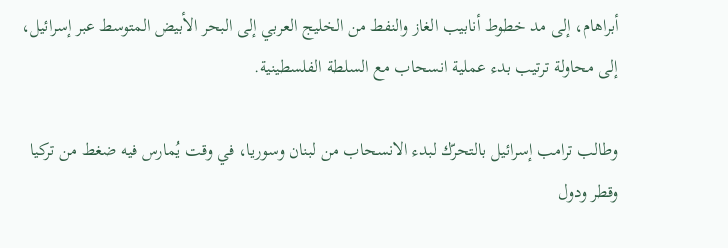أبراهام، إلى مد خطوط أنابيب الغاز والنفط من الخليج العربي إلى البحر الأبيض المتوسط عبر إسرائيل، إلى محاولة ترتيب بدء عملية انسحاب مع السلطة الفلسطينية.

وطالب ترامب إسرائيل بالتحرّك لبدء الانسحاب من لبنان وسوريا، في وقت يُمارس فيه ضغط من تركيا وقطر ودول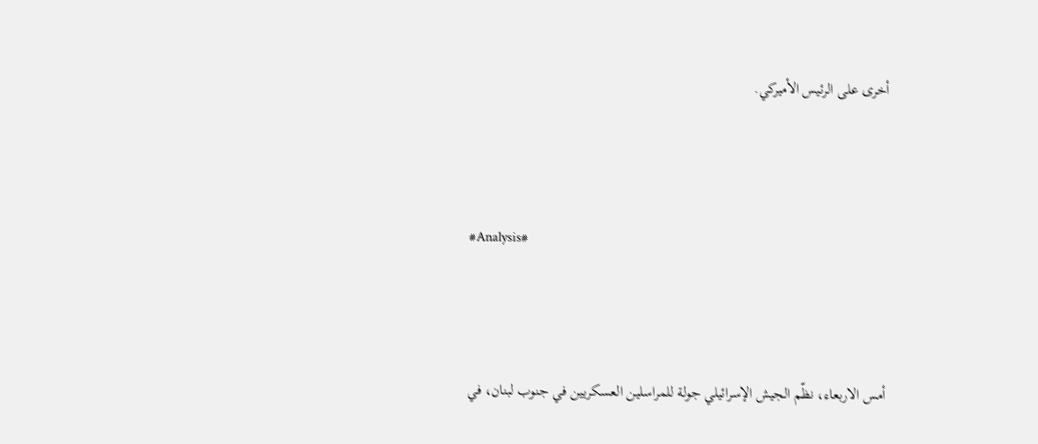أخرى على الرئيس الأميركي.



#Analysis#



أمس الاربعاء، نظّم الجيش الإسرائيلي جولة للمراسلين العسكريين في جنوب لبنان، في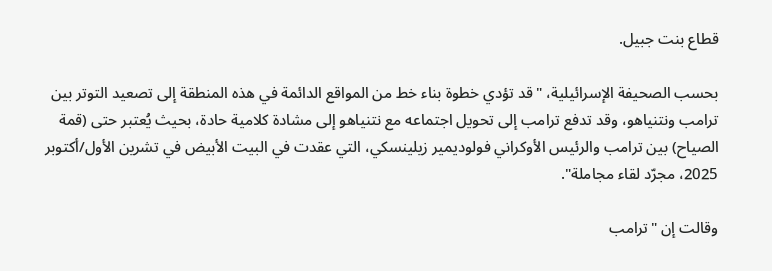قطاع بنت جبيل.

بحسب الصحيفة الإسرائيلية، "قد تؤدي خطوة بناء خط من المواقع الدائمة في هذه المنطقة إلى تصعيد التوتر بين ترامب ونتنياهو، وقد تدفع ترامب إلى تحويل اجتماعه مع نتنياهو إلى مشادة كلامية حادة، بحيث يُعتبر حتى (قمة الصياح) بين ترامب والرئيس الأوكراني فولوديمير زيلينسكي، التي عقدت في البيت الأبيض في تشرين الأول/أكتوبر 2025، مجرّد لقاء مجاملة".

وقالت إن "ترامب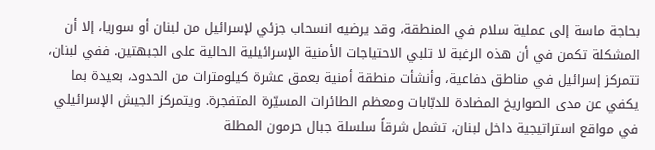بحاجة ماسة إلى عملية سلام في المنطقة، وقد يرضيه انسحاب جزئي لإسرائيل من لبنان أو سوريا، إلا أن المشكلة تكمن في أن هذه الرغبة لا تلبي الاحتياجات الأمنية الإسرائيلية الحالية على الجبهتين. ففي لبنان، تتمركز إسرائيل في مناطق دفاعية، وأنشأت منطقة أمنية بعمق عشرة كيلومترات من الحدود، بعيدة بما يكفي عن مدى الصواريخ المضادة للدبّابات ومعظم الطائرات المسيّرة المتفجرة. ويتمركز الجيش الإسرائيلي في مواقع استراتيجية داخل لبنان، تشمل شرقاً سلسلة جبال حرمون المطلة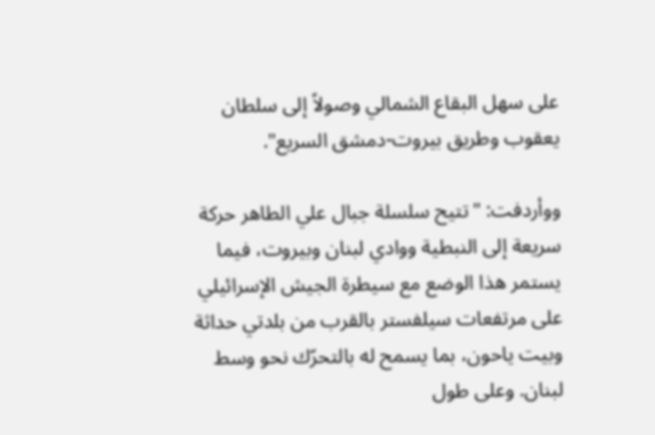على سهل البقاع الشمالي وصولاً إلى سلطان يعقوب وطريق بيروت-دمشق السريع".

ووأردفت: "تتيح سلسلة جبال علي الطاهر حركة سريعة إلى النبطية ووادي لبنان وبيروت، فيما يستمر هذا الوضع مع سيطرة الجيش الإسرائيلي على مرتفعات سيلفستر بالقرب من بلدتي حداثة وبيت ياحون، بما يسمح له بالتحرّك نحو وسط لبنان. وعلى طول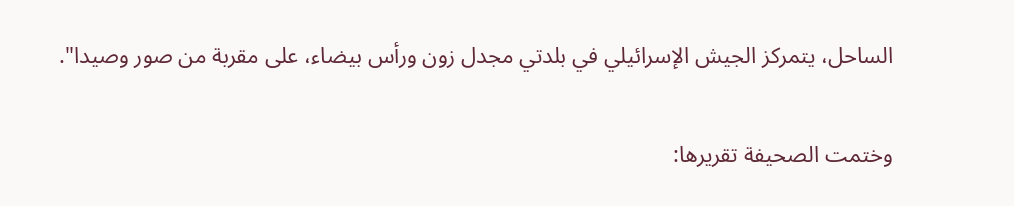الساحل، يتمركز الجيش الإسرائيلي في بلدتي مجدل زون ورأس بيضاء، على مقربة من صور وصيدا".

وختمت الصحيفة تقريرها: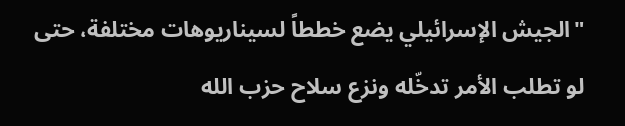"الجيش الإسرائيلي يضع خططاً لسيناريوهات مختلفة، حتى لو تطلب الأمر تدخّله ونزع سلاح حزب الله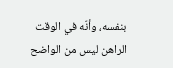بنفسه، وأنّه في الوقت الراهن ليس من الواضح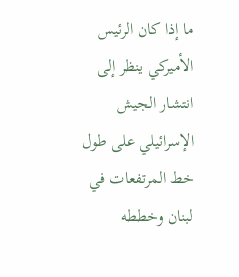ما إذا كان الرئيس الأميركي ينظر إلى انتشار الجيش الإسرائيلي على طول خط المرتفعات في لبنان وخططه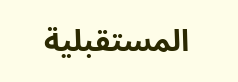المستقبلية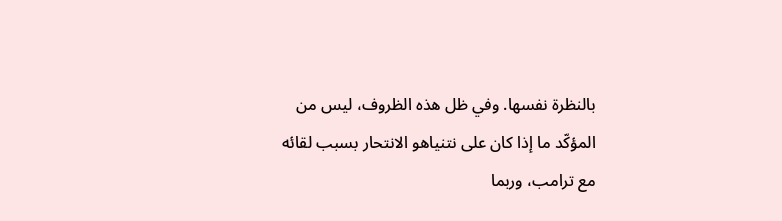بالنظرة نفسها. وفي ظل هذه الظروف، ليس من المؤكّد ما إذا كان على نتنياهو الانتحار بسبب لقائه مع ترامب، وربما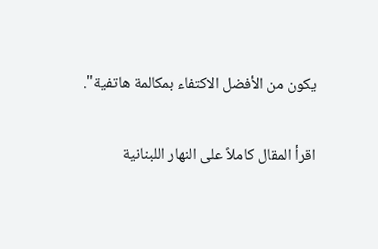يكون من الأفضل الاكتفاء بمكالمة هاتفية".

اقرأ المقال كاملاً على النهار اللبنانية